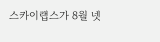스카이랩스가 8월 넷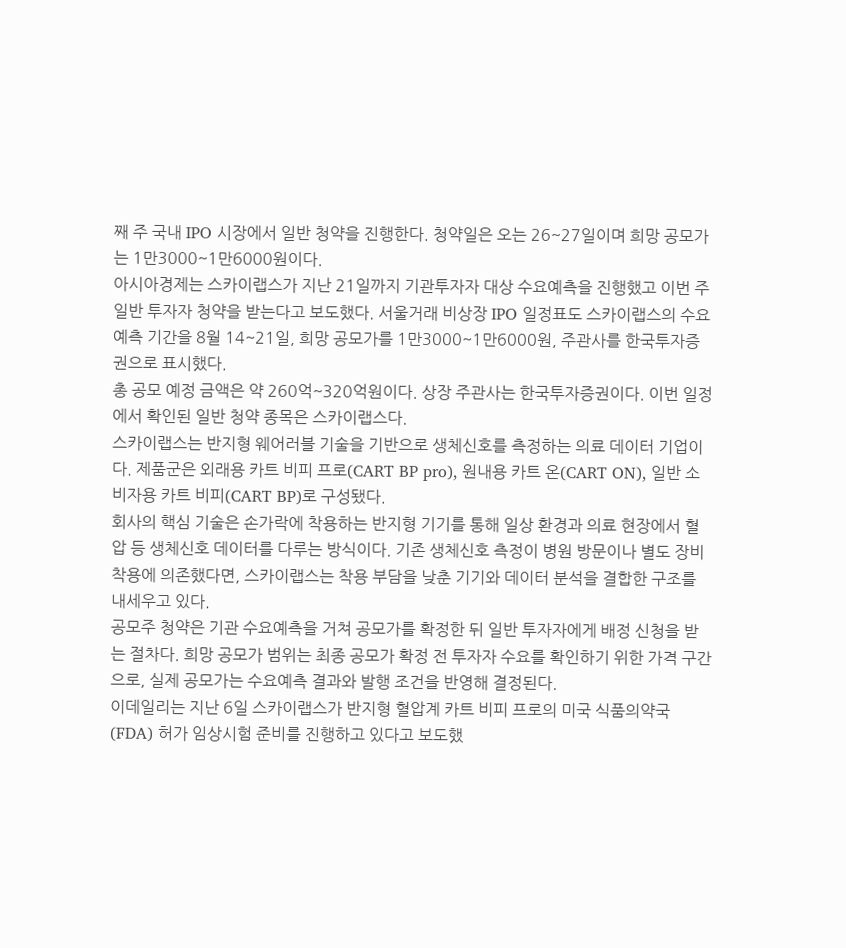째 주 국내 IPO 시장에서 일반 청약을 진행한다. 청약일은 오는 26~27일이며 희망 공모가는 1만3000~1만6000원이다.
아시아경제는 스카이랩스가 지난 21일까지 기관투자자 대상 수요예측을 진행했고 이번 주 일반 투자자 청약을 받는다고 보도했다. 서울거래 비상장 IPO 일정표도 스카이랩스의 수요예측 기간을 8월 14~21일, 희망 공모가를 1만3000~1만6000원, 주관사를 한국투자증권으로 표시했다.
총 공모 예정 금액은 약 260억~320억원이다. 상장 주관사는 한국투자증권이다. 이번 일정에서 확인된 일반 청약 종목은 스카이랩스다.
스카이랩스는 반지형 웨어러블 기술을 기반으로 생체신호를 측정하는 의료 데이터 기업이다. 제품군은 외래용 카트 비피 프로(CART BP pro), 원내용 카트 온(CART ON), 일반 소비자용 카트 비피(CART BP)로 구성됐다.
회사의 핵심 기술은 손가락에 착용하는 반지형 기기를 통해 일상 환경과 의료 현장에서 혈압 등 생체신호 데이터를 다루는 방식이다. 기존 생체신호 측정이 병원 방문이나 별도 장비 착용에 의존했다면, 스카이랩스는 착용 부담을 낮춘 기기와 데이터 분석을 결합한 구조를 내세우고 있다.
공모주 청약은 기관 수요예측을 거쳐 공모가를 확정한 뒤 일반 투자자에게 배정 신청을 받는 절차다. 희망 공모가 범위는 최종 공모가 확정 전 투자자 수요를 확인하기 위한 가격 구간으로, 실제 공모가는 수요예측 결과와 발행 조건을 반영해 결정된다.
이데일리는 지난 6일 스카이랩스가 반지형 혈압계 카트 비피 프로의 미국 식품의약국(FDA) 허가 임상시험 준비를 진행하고 있다고 보도했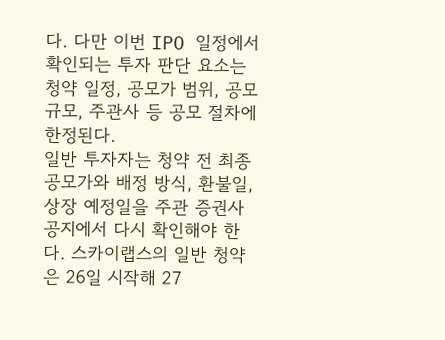다. 다만 이번 IPO 일정에서 확인되는 투자 판단 요소는 청약 일정, 공모가 범위, 공모 규모, 주관사 등 공모 절차에 한정된다.
일반 투자자는 청약 전 최종 공모가와 배정 방식, 환불일, 상장 예정일을 주관 증권사 공지에서 다시 확인해야 한다. 스카이랩스의 일반 청약은 26일 시작해 27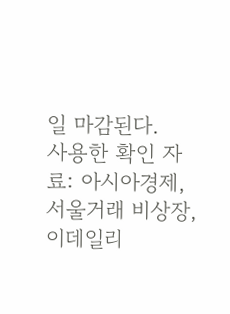일 마감된다.
사용한 확인 자료: 아시아경제, 서울거래 비상장, 이데일리